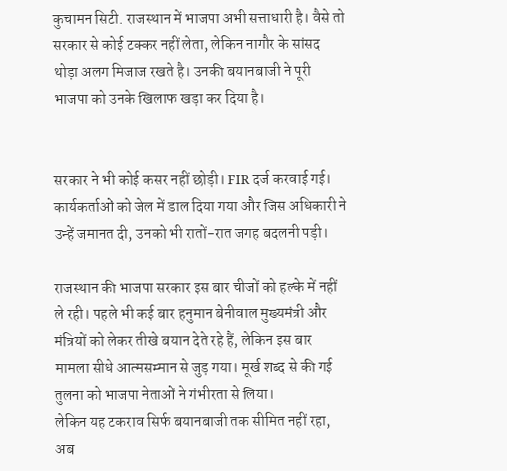कुचामन सिटी. राजस्थान में भाजपा अभी सत्ताधारी है। वैसे तो सरकार से कोई टक्कर नहीं लेता, लेकिन नागौर के सांसद थोड़ा अलग मिजाज रखते है। उनकी बयानबाजी ने पूरी भाजपा को उनके खिलाफ खड़ा कर दिया है।


सरकार ने भी कोई कसर नहीं छोड़ी। FIR दर्ज करवाई गई। कार्यकर्ताओं को जेल में डाल दिया गया और जिस अधिकारी ने उन्हें जमानत दी, उनको भी रातों-रात जगह बदलनी पड़ी।

राजस्थान की भाजपा सरकार इस बार चीजों को हल्के में नहीं ले रही। पहले भी कई बार हनुमान बेनीवाल मुख्यमंत्री और मंत्रियों को लेकर तीखे बयान देते रहे हैं, लेकिन इस बार मामला सीधे आत्मसम्मान से जुड़ गया। मूर्ख शब्द से की गई तुलना को भाजपा नेताओं ने गंभीरता से लिया।
लेकिन यह टकराव सिर्फ बयानबाजी तक सीमित नहीं रहा, अब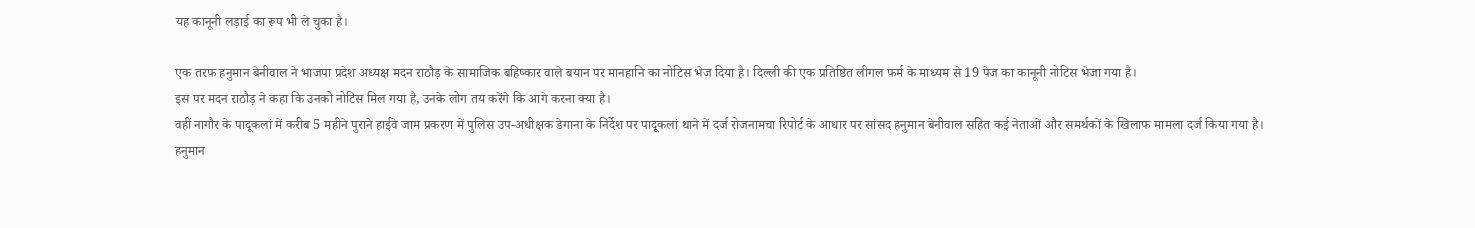यह कानूनी लड़ाई का रूप भी ले चुका है।

एक तरफ हनुमान बेनीवाल ने भाजपा प्रदेश अध्यक्ष मदन राठौड़ के सामाजिक बहिष्कार वाले बयान पर मानहानि का नोटिस भेज दिया है। दिल्ली की एक प्रतिष्ठित लीगल फर्म के माध्यम से 19 पेज का कानूनी नोटिस भेजा गया है।
इस पर मदन राठौड़ ने कहा कि उनको नोटिस मिल गया है, उनके लोग तय करेंगे कि आगे करना क्या है।
वहीं नागौर के पादूकलां में करीब 5 महीने पुराने हाईवे जाम प्रकरण में पुलिस उप-अधीक्षक डेगाना के निर्देश पर पादूकलां थाने में दर्ज रोजनामचा रिपोर्ट के आधार पर सांसद हनुमान बेनीवाल सहित कई नेताओं और समर्थकों के खिलाफ मामला दर्ज किया गया है।
हनुमान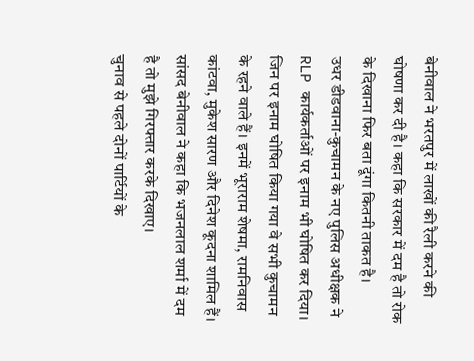बेनीवाल ने भरतपुर में लाखों की रैली करने की घोषणा कर दी है। कहा कि सरकार में दम है तो रोक के दिखाना फिर बता दूंगा कितनी ताकत है।
उधर डीडवाना-कुचामन के नए पुलिस अधीक्षक ने RLP कार्यकर्ताओं पर इनाम भी घोषित कर दिया। जिन पर इनाम घोषित किया गया वे सभी कुचामन के रहने वाले हैं। इनमें भूराराम शेषमा, रामनिवास कांटवा, मुकेश सारण और दिनेश कूदना शामिल हैं।
सांसद बेनीवाल ने कहा कि भजनलाल शर्मा में दम है तो मुझे गिरफ्तार करके दिखाए।
चुनाव से पहले दोनों पार्टियों के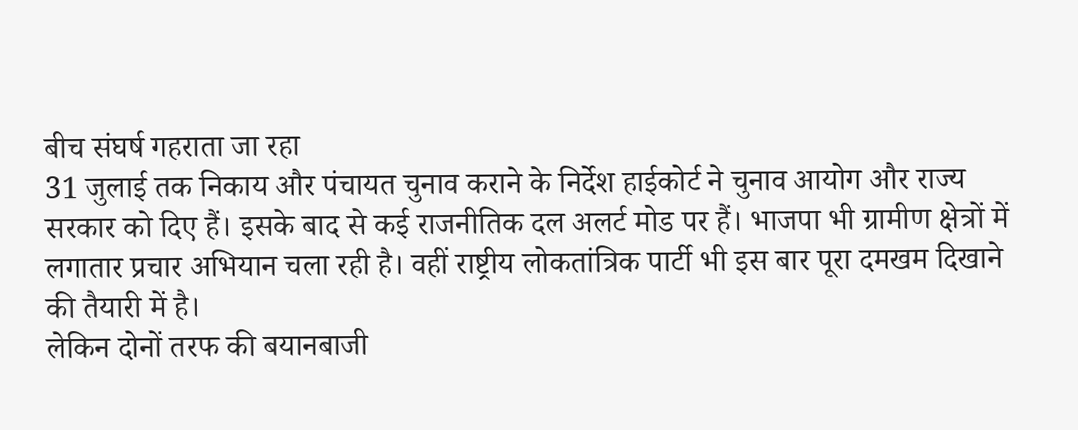बीच संघर्ष गहराता जा रहा
31 जुलाई तक निकाय और पंचायत चुनाव कराने के निर्देश हाईकोर्ट ने चुनाव आयोग और राज्य सरकार को दिए हैं। इसके बाद से कई राजनीतिक दल अलर्ट मोड पर हैं। भाजपा भी ग्रामीण क्षेत्रों में लगातार प्रचार अभियान चला रही है। वहीं राष्ट्रीय लोकतांत्रिक पार्टी भी इस बार पूरा दमखम दिखाने की तैयारी में है।
लेकिन दोनों तरफ की बयानबाजी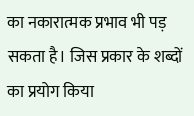का नकारात्मक प्रभाव भी पड़ सकता है। जिस प्रकार के शब्दों का प्रयोग किया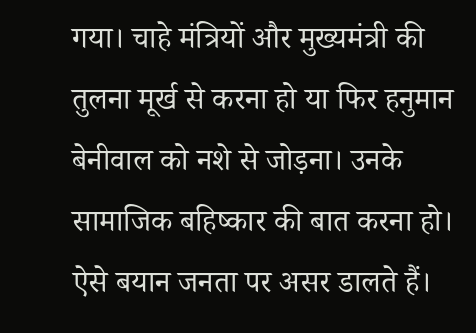गया। चाहे मंत्रियों और मुख्यमंत्री की तुलना मूर्ख से करना हो या फिर हनुमान बेनीवाल को नशे से जोड़ना। उनके सामाजिक बहिष्कार की बात करना हो। ऐसे बयान जनता पर असर डालते हैं।